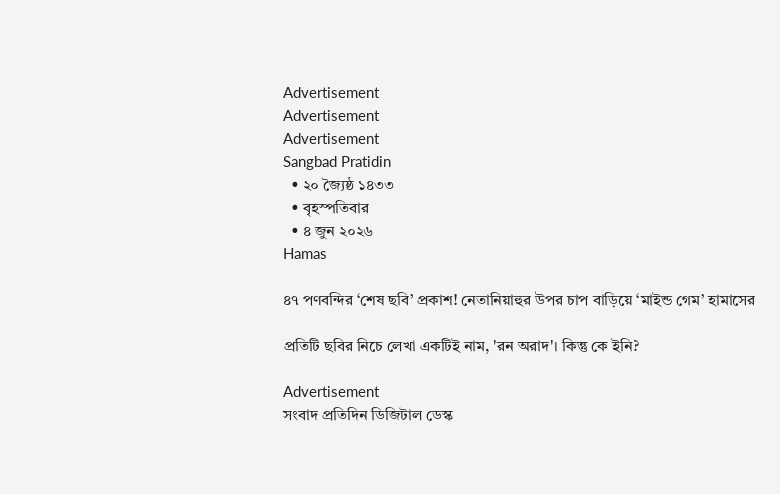Advertisement
Advertisement
Advertisement
Sangbad Pratidin
  • ২০ জ্যৈষ্ঠ ১৪৩৩
  • বৃহস্পতিবার
  • ৪ জুন ২০২৬
Hamas

৪৭ পণবন্দির ‘শেষ ছবি’ প্রকাশ! নেতানিয়াহুর উপর চাপ বাড়িয়ে ‘মাইন্ড গেম’ হামাসের

প্রতিটি ছবির নিচে লেখা একটিই নাম, 'রন অরাদ'। কিন্তু কে ইনি?

Advertisement
সংবাদ প্রতিদিন ডিজিটাল ডেস্ক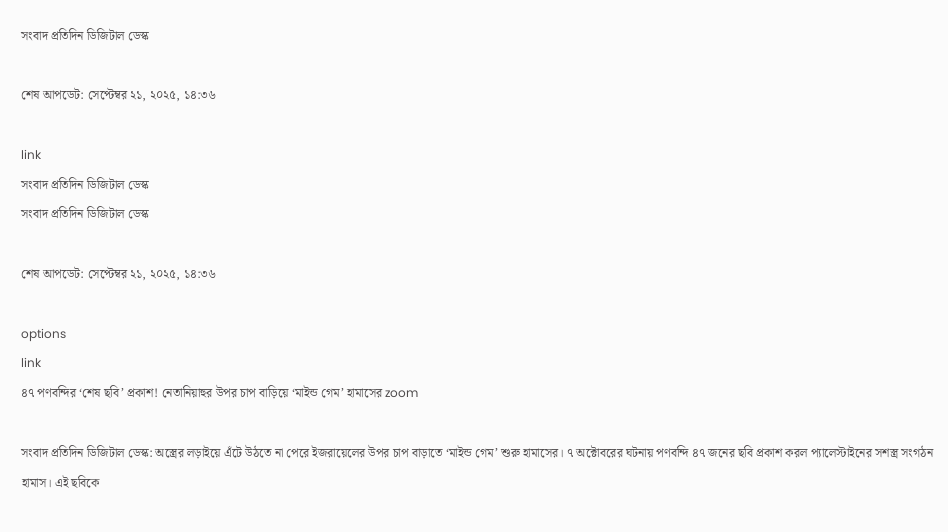সংবাদ প্রতিদিন ডিজিটাল ডেস্ক

শেষ আপডেট: সেপ্টেম্বর ২১, ২০২৫, ১৪:৩৬

link
সংবাদ প্রতিদিন ডিজিটাল ডেস্ক
সংবাদ প্রতিদিন ডিজিটাল ডেস্ক

শেষ আপডেট: সেপ্টেম্বর ২১, ২০২৫, ১৪:৩৬

options
link
৪৭ পণবন্দির ‘শেষ ছবি’ প্রকাশ! নেতানিয়াহুর উপর চাপ বাড়িয়ে ‘মাইন্ড গেম’ হামাসের zoom

সংবাদ প্রতিদিন ডিজিটাল ডেস্ক: অস্ত্রের লড়াইয়ে এঁটে উঠতে না পেরে ইজরায়েলের উপর চাপ বাড়াতে ‘মাইন্ড গেম’ শুরু হামাসের। ৭ অক্টোবরের ঘটনায় পণবন্দি ৪৭ জনের ছবি প্রকাশ করল প্যালেস্টাইনের সশস্ত্র সংগঠন হামাস। এই ছবিকে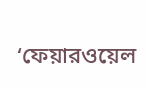‘ফেয়ারওয়েল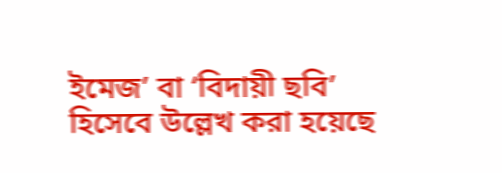ইমেজ’ বা ‘বিদায়ী ছবি’ হিসেবে উল্লেখ করা হয়েছে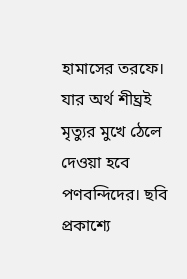হামাসের তরফে। যার অর্থ শীঘ্রই মৃত্যুর মুখে ঠেলে দেওয়া হবে পণবন্দিদের। ছবি প্রকাশ্যে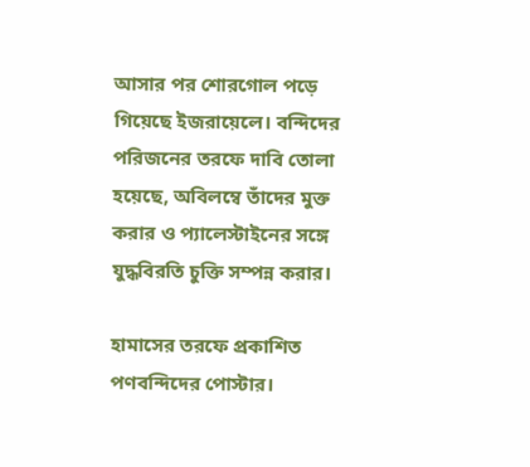আসার পর শোরগোল পড়ে গিয়েছে ইজরায়েলে। বন্দিদের পরিজনের তরফে দাবি তোলা হয়েছে, অবিলম্বে তাঁদের মুক্ত করার ও প্যালেস্টাইনের সঙ্গে যুদ্ধবিরতি চুক্তি সম্পন্ন করার।

হামাসের তরফে প্রকাশিত পণবন্দিদের পোস্টার।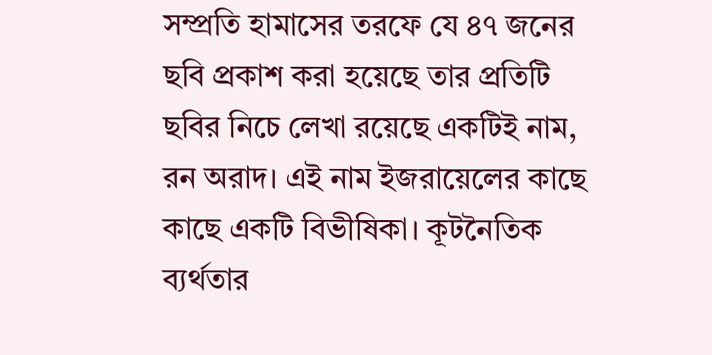সম্প্রতি হামাসের তরফে যে ৪৭ জনের ছবি প্রকাশ করা হয়েছে তার প্রতিটি ছবির নিচে লেখা রয়েছে একটিই নাম, রন অরাদ। এই নাম ইজরায়েলের কাছে কাছে একটি বিভীষিকা। কূটনৈতিক ব্যর্থতার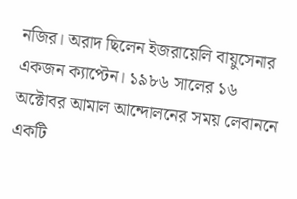নজির। অরাদ ছিলেন ইজরায়েলি বায়ুসেনার একজন ক্যাপ্টেন। ১৯৮৬ সালের ১৬ অক্টোবর আমাল আন্দোলনের সময় লেবাননে একটি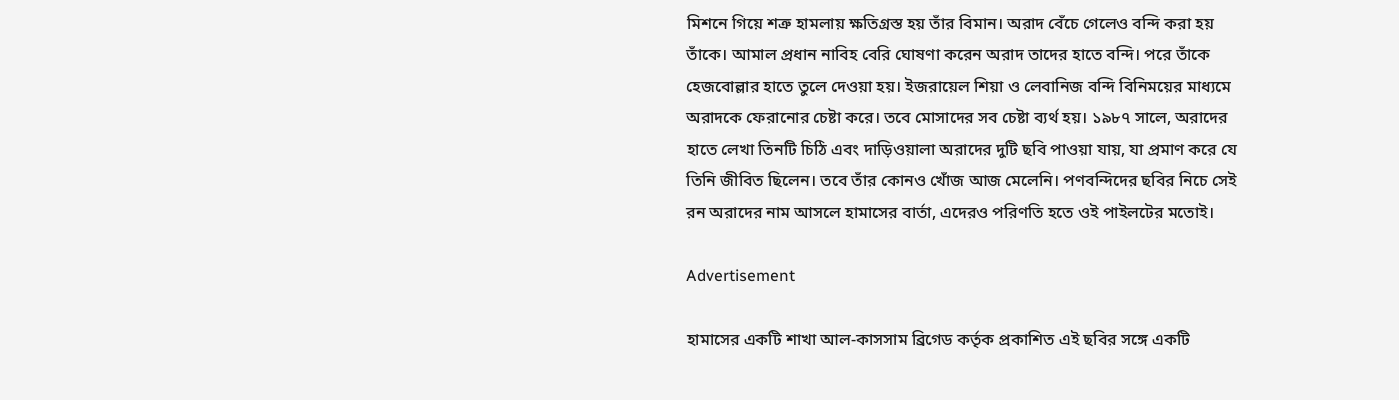মিশনে গিয়ে শত্রু হামলায় ক্ষতিগ্রস্ত হয় তাঁর বিমান। অরাদ বেঁচে গেলেও বন্দি করা হয় তাঁকে। আমাল প্রধান নাবিহ বেরি ঘোষণা করেন অরাদ তাদের হাতে বন্দি। পরে তাঁকে হেজবোল্লার হাতে তুলে দেওয়া হয়। ইজরায়েল শিয়া ও লেবানিজ বন্দি বিনিময়ের মাধ্যমে অরাদকে ফেরানোর চেষ্টা করে। তবে মোসাদের সব চেষ্টা ব্যর্থ হয়। ১৯৮৭ সালে, অরাদের হাতে লেখা তিনটি চিঠি এবং দাড়িওয়ালা অরাদের দুটি ছবি পাওয়া যায়, যা প্রমাণ করে যে তিনি জীবিত ছিলেন। তবে তাঁর কোনও খোঁজ আজ মেলেনি। পণবন্দিদের ছবির নিচে সেই রন অরাদের নাম আসলে হামাসের বার্তা, এদেরও পরিণতি হতে ওই পাইলটের মতোই।

Advertisement

হামাসের একটি শাখা আল-কাসসাম ব্রিগেড কর্তৃক প্রকাশিত এই ছবির সঙ্গে একটি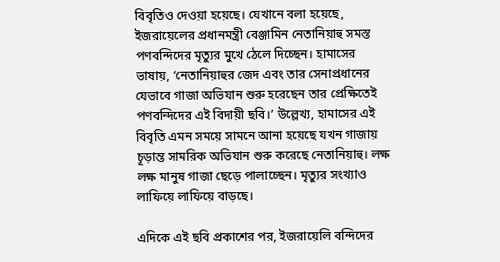বিবৃতিও দেওয়া হয়েছে। যেখানে বলা হয়েছে, ইজরায়েলের প্রধানমন্ত্রী বেঞ্জামিন নেতানিয়াহু সমস্ত পণবন্দিদের মৃত্যুর মুখে ঠেলে দিচ্ছেন। হামাসের ভাষায়, ‘নেতানিয়াহুর জেদ এবং তার সেনাপ্রধানের যেভাবে গাজা অভিযান শুরু হরেছেন তার প্রেক্ষিতেই পণবন্দিদের এই বিদায়ী ছবি।’ উল্লেখ্য, হামাসের এই বিবৃতি এমন সময়ে সামনে আনা হয়েছে যখন গাজায় চূড়ান্ত সামরিক অভিযান শুরু করেছে নেতানিয়াহু। লক্ষ লক্ষ মানুষ গাজা ছেড়ে পালাচ্ছেন। মৃত্যুর সংখ্যাও লাফিয়ে লাফিয়ে বাড়ছে।

এদিকে এই ছবি প্রকাশের পর, ইজরায়েলি বন্দিদের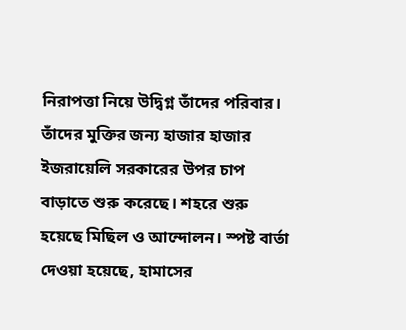নিরাপত্তা নিয়ে উদ্বিগ্ন তাঁদের পরিবার। তাঁদের মুক্তির জন্য হাজার হাজার ইজরায়েলি সরকারের উপর চাপ বাড়াতে শুরু করেছে। শহরে শুরু হয়েছে মিছিল ও আন্দোলন। স্পষ্ট বার্তা দেওয়া হয়েছে, হামাসের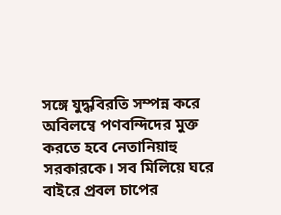সঙ্গে যুদ্ধবিরতি সম্পন্ন করে অবিলম্বে পণবন্দিদের মুক্ত করতে হবে নেতানিয়াহু সরকারকে। সব মিলিয়ে ঘরে বাইরে প্রবল চাপের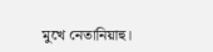মুখে নেতানিয়াহু।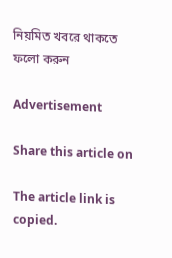নিয়মিত খবরে থাকতে ফলো করুন

Advertisement

Share this article on

The article link is copied.